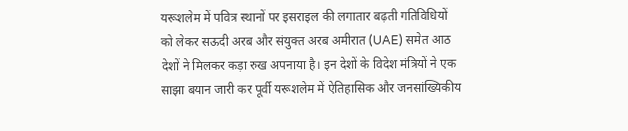यरूशलेम में पवित्र स्थानों पर इसराइल की लगातार बढ़ती गतिविधियों को लेकर सऊदी अरब और संयुक्त अरब अमीरात (UAE) समेत आठ देशों ने मिलकर कड़ा रुख अपनाया है। इन देशों के विदेश मंत्रियों ने एक साझा बयान जारी कर पूर्वी यरूशलेम में ऐतिहासिक और जनसांख्यिकीय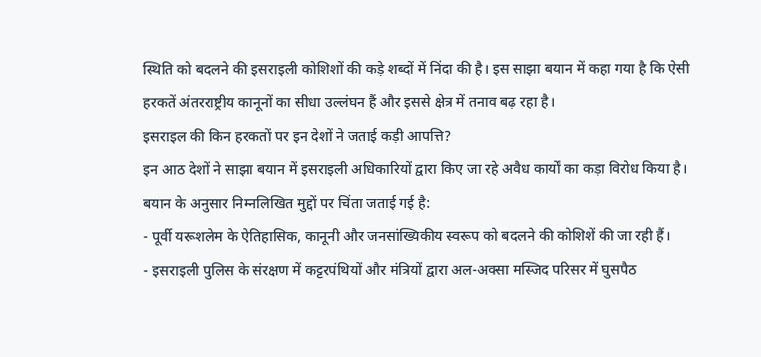स्थिति को बदलने की इसराइली कोशिशों की कड़े शब्दों में निंदा की है। इस साझा बयान में कहा गया है कि ऐसी हरकतें अंतरराष्ट्रीय कानूनों का सीधा उल्लंघन हैं और इससे क्षेत्र में तनाव बढ़ रहा है।
इसराइल की किन हरकतों पर इन देशों ने जताई कड़ी आपत्ति?
इन आठ देशों ने साझा बयान में इसराइली अधिकारियों द्वारा किए जा रहे अवैध कार्यों का कड़ा विरोध किया है। बयान के अनुसार निम्नलिखित मुद्दों पर चिंता जताई गई है:
- पूर्वी यरूशलेम के ऐतिहासिक, कानूनी और जनसांख्यिकीय स्वरूप को बदलने की कोशिशें की जा रही हैं।
- इसराइली पुलिस के संरक्षण में कट्टरपंथियों और मंत्रियों द्वारा अल-अक्सा मस्जिद परिसर में घुसपैठ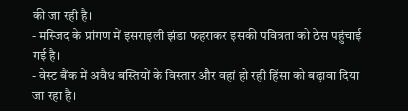की जा रही है।
- मस्जिद के प्रांगण में इसराइली झंडा फहराकर इसकी पवित्रता को ठेस पहुंचाई गई है।
- वेस्ट बैंक में अवैध बस्तियों के विस्तार और वहां हो रही हिंसा को बढ़ावा दिया जा रहा है।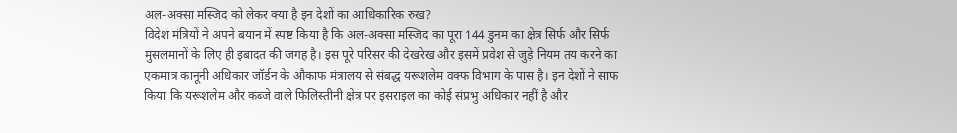अल-अक्सा मस्जिद को लेकर क्या है इन देशों का आधिकारिक रुख?
विदेश मंत्रियों ने अपने बयान में स्पष्ट किया है कि अल-अक्सा मस्जिद का पूरा 144 डुनम का क्षेत्र सिर्फ और सिर्फ मुसलमानों के लिए ही इबादत की जगह है। इस पूरे परिसर की देखरेख और इसमें प्रवेश से जुड़े नियम तय करने का एकमात्र कानूनी अधिकार जॉर्डन के औकाफ मंत्रालय से संबद्ध यरूशलेम वक्फ विभाग के पास है। इन देशों ने साफ किया कि यरूशलेम और कब्जे वाले फिलिस्तीनी क्षेत्र पर इसराइल का कोई संप्रभु अधिकार नहीं है और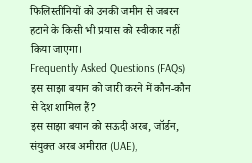फिलिस्तीनियों को उनकी जमीन से जबरन हटाने के किसी भी प्रयास को स्वीकार नहीं किया जाएगा।
Frequently Asked Questions (FAQs)
इस साझा बयान को जारी करने में कौन-कौन से देश शामिल हैं?
इस साझा बयान को सऊदी अरब, जॉर्डन, संयुक्त अरब अमीरात (UAE),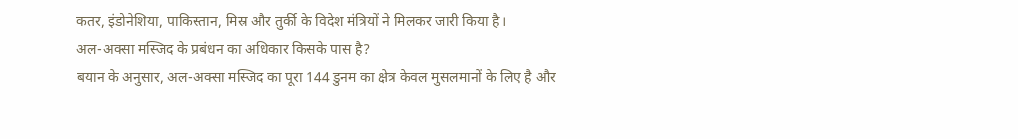कतर, इंडोनेशिया, पाकिस्तान, मिस्र और तुर्की के विदेश मंत्रियों ने मिलकर जारी किया है।
अल-अक्सा मस्जिद के प्रबंधन का अधिकार किसके पास है?
बयान के अनुसार, अल-अक्सा मस्जिद का पूरा 144 डुनम का क्षेत्र केवल मुसलमानों के लिए है और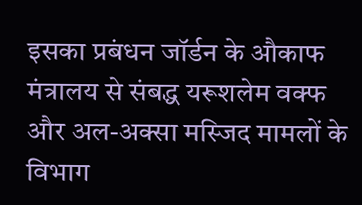इसका प्रबंधन जॉर्डन के औकाफ मंत्रालय से संबद्ध यरूशलेम वक्फ और अल-अक्सा मस्जिद मामलों के विभाग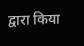द्वारा किया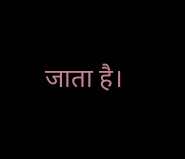जाता है।